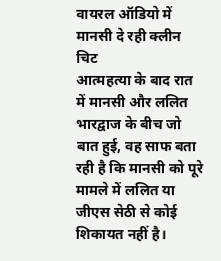वायरल ऑडियो में मानसी दे रही क्लीन चिट
आत्महत्या के बाद रात में मानसी और ललित भारद्वाज के बीच जो बात हुई, वह साफ बता रही है कि मानसी को पूरे मामले में ललित या जीएस सेठी से कोई शिकायत नहीं है।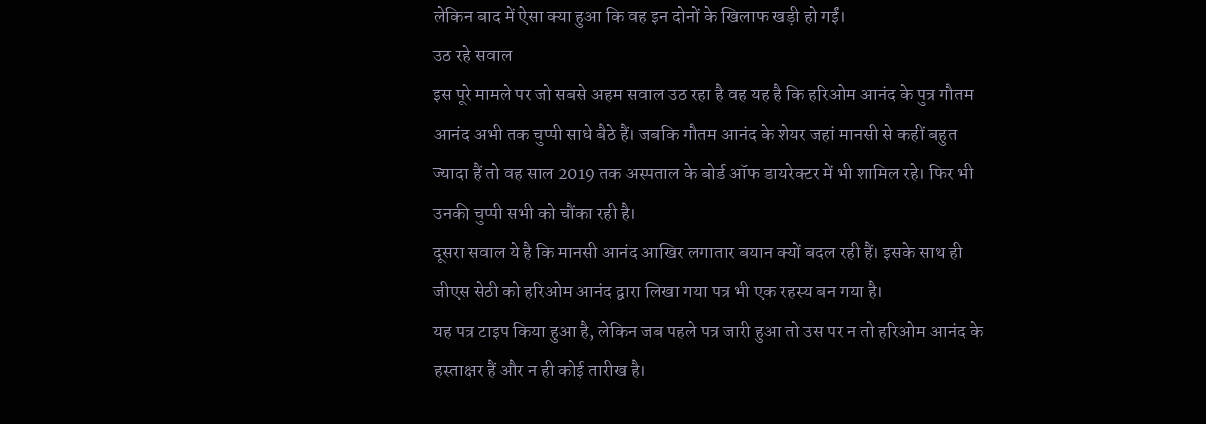लेकिन बाद में ऐसा क्या हुआ कि वह इन दोनों के खिलाफ खड़ी हो गईं।
उठ रहे सवाल
इस पूरे मामले पर जो सबसे अहम सवाल उठ रहा है वह यह है कि हरिओम आनंद के पुत्र गौतम आनंद अभी तक चुप्पी साधे बैठे हैं। जबकि गौतम आनंद के शेयर जहां मानसी से कहीं बहुत ज्यादा हैं तो वह साल 2019 तक अस्पताल के बोर्ड ऑफ डायरेक्टर में भी शामिल रहे। फिर भी उनकी चुप्पी सभी को चौंका रही है।
दूसरा सवाल ये है कि मानसी आनंद आखिर लगातार बयान क्यों बदल रही हैं। इसके साथ ही जीएस सेठी को हरिओम आनंद द्वारा लिखा गया पत्र भी एक रहस्य बन गया है।
यह पत्र टाइप किया हुआ है, लेकिन जब पहले पत्र जारी हुआ तो उस पर न तो हरिओम आनंद के हस्ताक्षर हैं और न ही कोई तारीख है।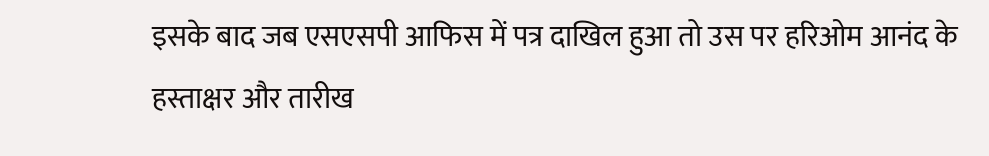इसके बाद जब एसएसपी आफिस में पत्र दाखिल हुआ तो उस पर हरिओम आनंद के हस्ताक्षर और तारीख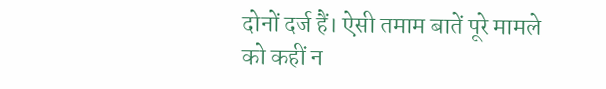दोनों दर्ज हैं। ऐसी तमाम बातें पूरे मामले को कहीं न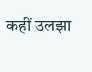कहीं उलझा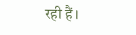रही हैं।